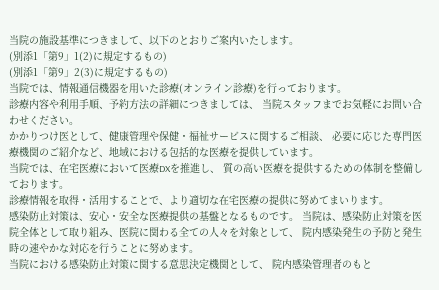当院の施設基準につきまして、以下のとおりご案内いたします。
(別添1「第9」1(2)に規定するもの)
(別添1「第9」2(3)に規定するもの)
当院では、情報通信機器を用いた診療(オンライン診療)を行っております。
診療内容や利用手順、予約方法の詳細につきましては、 当院スタッフまでお気軽にお問い合わせください。
かかりつけ医として、健康管理や保健・福祉サービスに関するご相談、 必要に応じた専門医療機関のご紹介など、地域における包括的な医療を提供しています。
当院では、在宅医療において医療DXを推進し、 質の高い医療を提供するための体制を整備しております。
診療情報を取得・活用することで、より適切な在宅医療の提供に努めてまいります。
感染防止対策は、安心・安全な医療提供の基盤となるものです。 当院は、感染防止対策を医院全体として取り組み、医院に関わる全ての人々を対象として、 院内感染発生の予防と発生時の速やかな対応を行うことに努めます。
当院における感染防止対策に関する意思決定機関として、 院内感染管理者のもと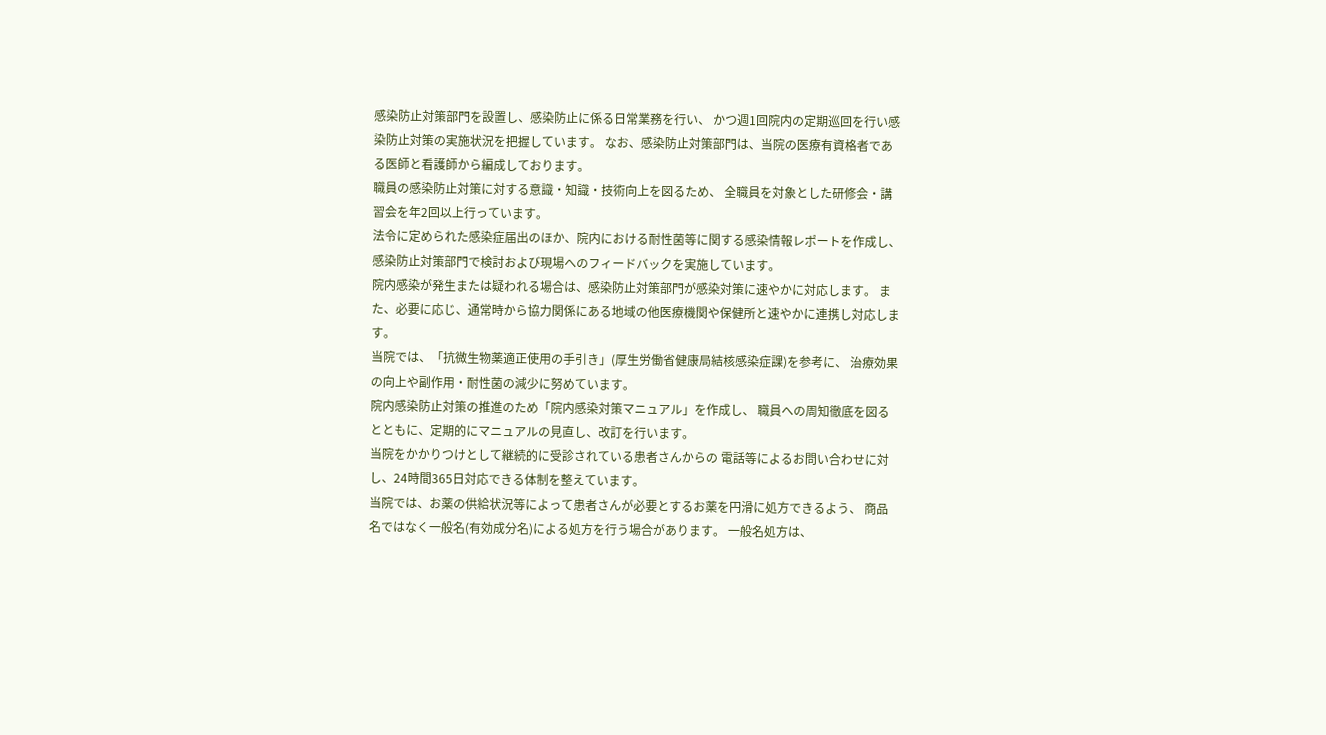感染防止対策部門を設置し、感染防止に係る日常業務を行い、 かつ週1回院内の定期巡回を行い感染防止対策の実施状況を把握しています。 なお、感染防止対策部門は、当院の医療有資格者である医師と看護師から編成しております。
職員の感染防止対策に対する意識・知識・技術向上を図るため、 全職員を対象とした研修会・講習会を年2回以上行っています。
法令に定められた感染症届出のほか、院内における耐性菌等に関する感染情報レポートを作成し、 感染防止対策部門で検討および現場へのフィードバックを実施しています。
院内感染が発生または疑われる場合は、感染防止対策部門が感染対策に速やかに対応します。 また、必要に応じ、通常時から協力関係にある地域の他医療機関や保健所と速やかに連携し対応します。
当院では、「抗微生物薬適正使用の手引き」(厚生労働省健康局結核感染症課)を参考に、 治療効果の向上や副作用・耐性菌の減少に努めています。
院内感染防止対策の推進のため「院内感染対策マニュアル」を作成し、 職員への周知徹底を図るとともに、定期的にマニュアルの見直し、改訂を行います。
当院をかかりつけとして継続的に受診されている患者さんからの 電話等によるお問い合わせに対し、24時間365日対応できる体制を整えています。
当院では、お薬の供給状況等によって患者さんが必要とするお薬を円滑に処方できるよう、 商品名ではなく一般名(有効成分名)による処方を行う場合があります。 一般名処方は、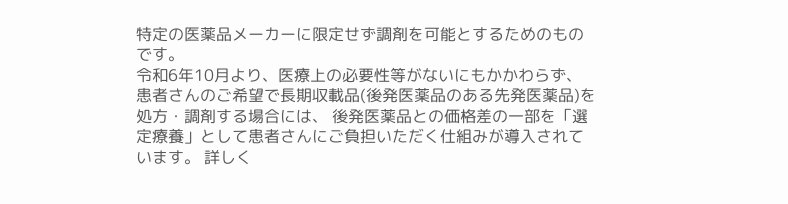特定の医薬品メーカーに限定せず調剤を可能とするためのものです。
令和6年10月より、医療上の必要性等がないにもかかわらず、 患者さんのご希望で長期収載品(後発医薬品のある先発医薬品)を処方・調剤する場合には、 後発医薬品との価格差の一部を「選定療養」として患者さんにご負担いただく仕組みが導入されています。 詳しく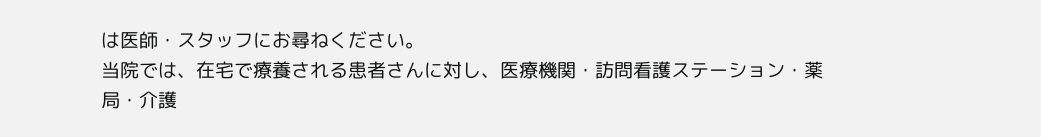は医師・スタッフにお尋ねください。
当院では、在宅で療養される患者さんに対し、医療機関・訪問看護ステーション・薬局・介護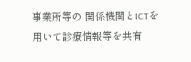事業所等の 関係機関とICTを用いて診療情報等を共有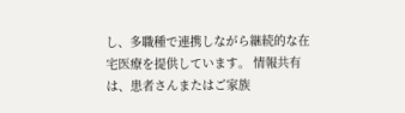し、多職種で連携しながら継続的な在宅医療を提供しています。 情報共有は、患者さんまたはご家族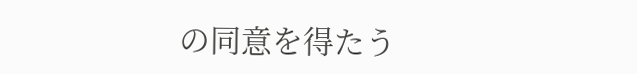の同意を得たう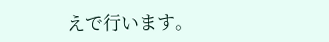えで行います。